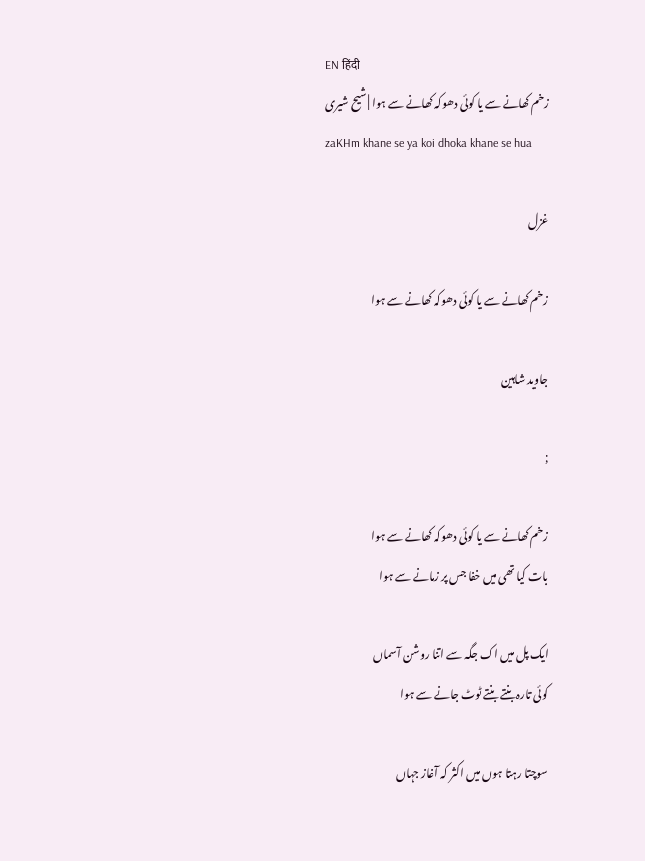EN हिंदी
زخم کھانے سے یا کوئی دھوکہ کھانے سے ہوا | شیح شیری
zaKHm khane se ya koi dhoka khane se hua

غزل

زخم کھانے سے یا کوئی دھوکہ کھانے سے ہوا

جاوید شاہین

;

زخم کھانے سے یا کوئی دھوکہ کھانے سے ہوا
بات کیا تھی میں خفا جس پر زمانے سے ہوا

ایک پل میں اک جگہ سے اتنا روشن آسماں
کوئی تارہ بنتے بنتے ٹوٹ جانے سے ہوا

سوچتا رہتا ہوں میں اکثر کہ آغاز جہاں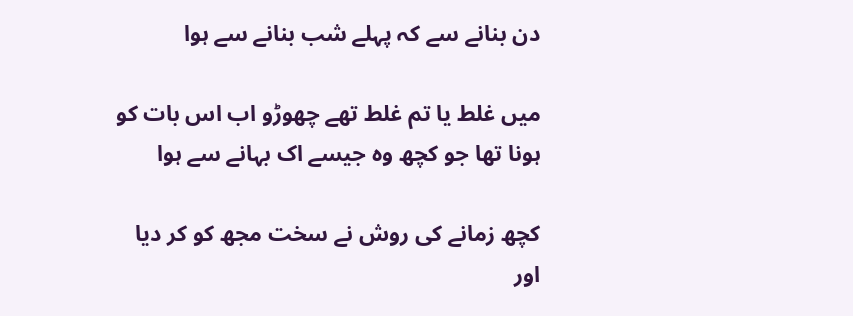دن بنانے سے کہ پہلے شب بنانے سے ہوا

میں غلط یا تم غلط تھے چھوڑو اب اس بات کو
ہونا تھا جو کچھ وہ جیسے اک بہانے سے ہوا

کچھ زمانے کی روش نے سخت مجھ کو کر دیا
اور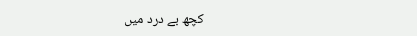کچھ بے درد میں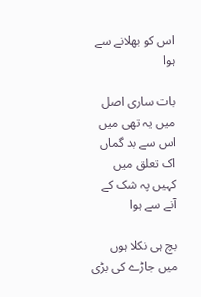اس کو بھلانے سے ہوا

بات ساری اصل میں یہ تھی میں اس سے بد گماں
اک تعلق میں کہیں پہ شک کے آنے سے ہوا

بچ ہی نکلا ہوں میں جاڑے کی بڑی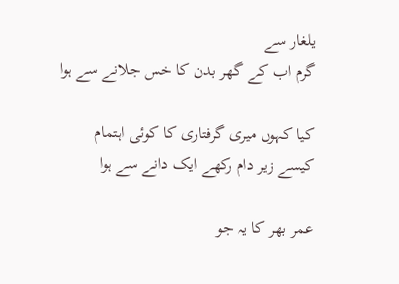یلغار سے
گرم اب کے گھر بدن کا خس جلانے سے ہوا

کیا کہوں میری گرفتاری کا کوئی اہتمام
کیسے زیر دام رکھے ایک دانے سے ہوا

عمر بھر کا یہ جو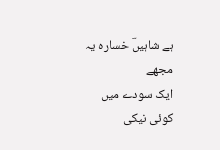ہے شاہیںؔ خسارہ یہ مجھے
ایک سودے میں کوئی نیکی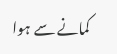کمانے سے ہوا